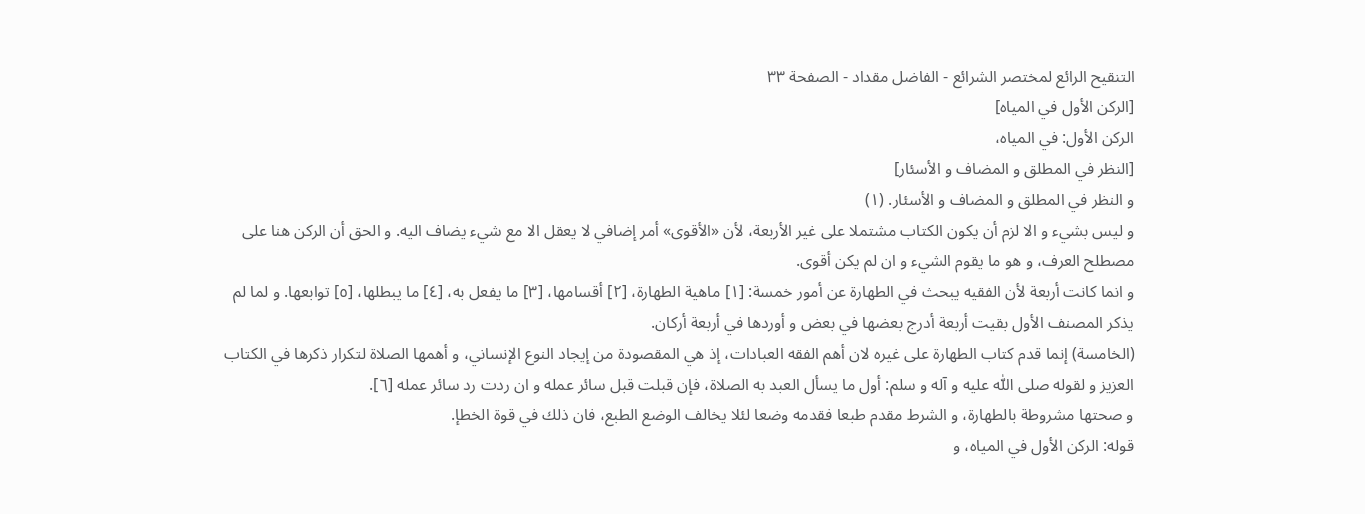التنقيح الرائع لمختصر الشرائع - الفاضل مقداد - الصفحة ٣٣
[الركن الأول في المياه]
الركن الأول: في المياه،
[النظر في المطلق و المضاف و الأسئار]
و النظر في المطلق و المضاف و الأسئار. (١)
و ليس بشيء و الا لزم أن يكون الكتاب مشتملا على غير الأربعة، لأن «الأقوى» أمر إضافي لا يعقل الا مع شيء يضاف اليه. و الحق أن الركن هنا على مصطلح العرف، و هو ما يقوم الشيء و ان لم يكن أقوى.
و انما كانت أربعة لأن الفقيه يبحث في الطهارة عن أمور خمسة: [١] ماهية الطهارة، [٢] أقسامها، [٣] ما يفعل به، [٤] ما يبطلها، [٥] توابعها. و لما لم يذكر المصنف الأول بقيت أربعة أدرج بعضها في بعض و أوردها في أربعة أركان.
(الخامسة) إنما قدم كتاب الطهارة على غيره لان أهم الفقه العبادات، إذ هي المقصودة من إيجاد النوع الإنساني، و أهمها الصلاة لتكرار ذكرها في الكتاب العزيز و لقوله صلى اللّٰه عليه و آله و سلم: أول ما يسأل العبد به الصلاة، فإن قبلت قبل سائر عمله و ان ردت رد سائر عمله [٦].
و صحتها مشروطة بالطهارة، و الشرط مقدم طبعا فقدمه وضعا لئلا يخالف الوضع الطبع، فان ذلك في قوة الخطإ.
قوله: الركن الأول في المياه، و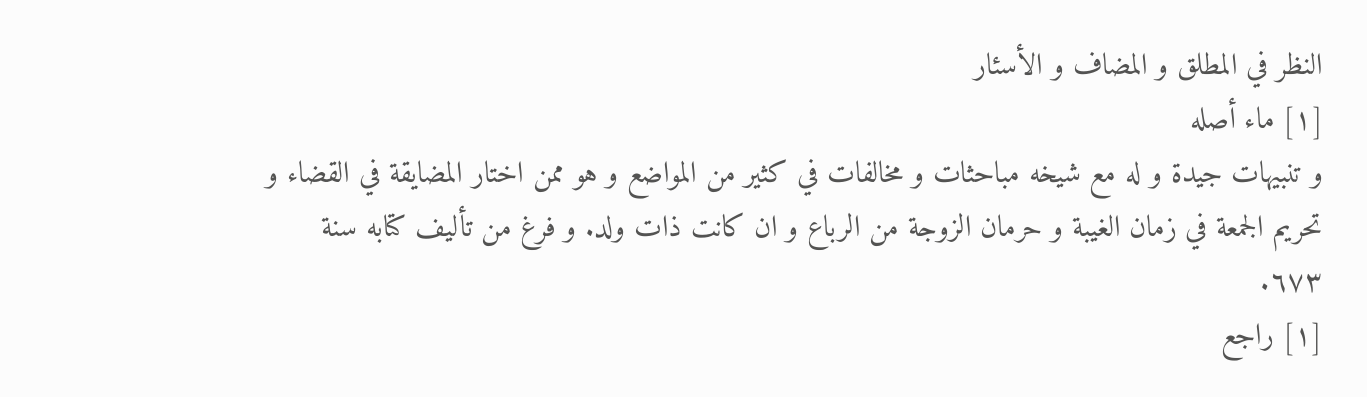النظر في المطلق و المضاف و الأسئار
[١] ماء أصله
و تنبيهات جيدة و له مع شيخه مباحثات و مخالفات في كثير من المواضع و هو ممن اختار المضايقة في القضاء و تحريم الجمعة في زمان الغيبة و حرمان الزوجة من الرباع و ان كانت ذات ولد. و فرغ من تأليف كتابه سنة ٦٧٣.
[١] راجع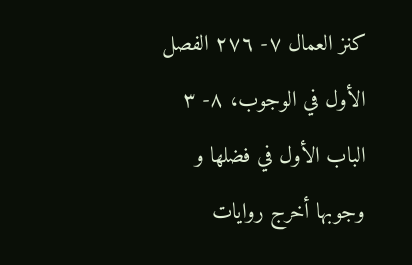كنز العمال ٧- ٢٧٦ الفصل الأول في الوجوب، ٨- ٣ الباب الأول في فضلها و وجوبها أخرج روايات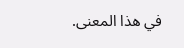في هذا المعنى.